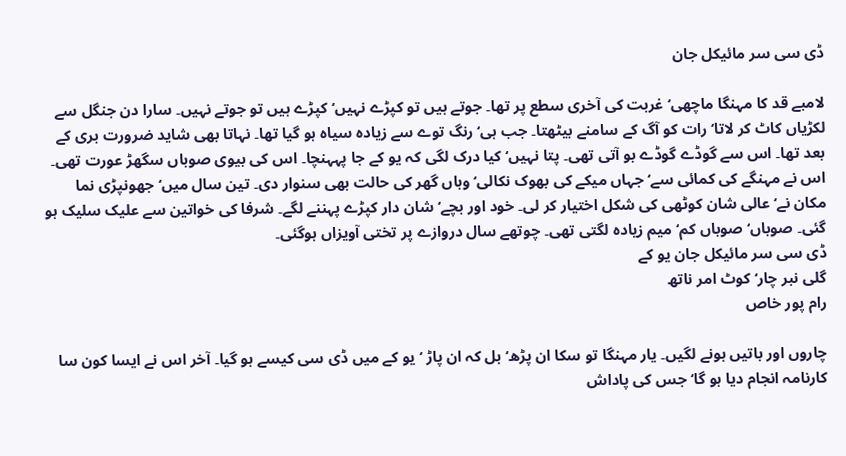ڈی سی سر مائیکل جان

لامبے قد کا مہنگا ماچھی‘ غربت کی آخری سطع پر تھا۔ جوتے ہیں تو کپڑے نہیں‘ کپڑے ہیں تو جوتے نہیں۔ سارا دن جنگل سے لکڑیاں کاٹ کر لاتا‘ رات کو آگ کے سامنے بیٹھتا۔ جب ہی‘ رنگ توے سے زیادہ سیاہ ہو گیا تھا۔ نہاتا بھی شاید ضرورت بری کے بعد تھا۔ اس سے گوڈے گوڈے بو آتی تھی۔ پتا نہیں‘ کیا درک لگی کہ یو کے جا پہہنچا۔ اس کی بیوی صوباں سگھڑ عورت تھی۔ اس نے مہنگے کی کمائی سے‘ جہاں میکے کی بھوک نکالی‘ وہاں گھر کی حالت بھی سنوار دی۔ تین سال میں‘ جھونپڑی نما مکان نے‘ عالی شان کوٹھی کی شکل اختیار کر لی۔ خود اور بچے‘ شان دار کپڑے پہننے لگے۔ شرفا کی خواتین سے علیک سلیک ہو گئی۔ صوباں‘ صوباں کم‘ میم زیادہ لگتی تھی۔ چوتھے سال دروازے پر تختی آویزاں ہوگئی۔
ڈی سی سر مائیکل جان یو کے
گلی نبر چار‘ کوٹ امر ناتھ
رام پور خاص

چاروں اور باتیں ہونے لگیں۔ یار مہنگا تو سکا ان پڑھ‘ بل کہ ان پاڑ ‘ یو کے میں ڈی سی کیسے ہو گیا۔ آخر اس نے ایسا کون سا کارنامہ انجام دیا ہو گا‘ جس کی پاداش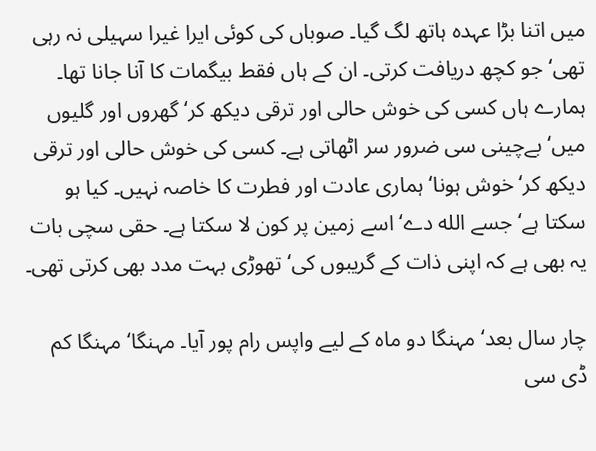میں اتنا بڑا عہدہ ہاتھ لگ گیا۔ صوباں کی کوئی ایرا غیرا سہیلی نہ رہی تھی‘ جو کچھ دریافت کرتی۔ ان کے ہاں فقط بیگمات کا آنا جانا تھا۔ ہمارے ہاں کسی کی خوش حالی اور ترقی دیکھ کر‘ گھروں اور گلیوں میں‘ بےچینی سی ضرور سر اٹھاتی ہے۔ کسی کی خوش حالی اور ترقی دیکھ کر‘ خوش ہونا‘ ہماری عادت اور فطرت کا خاصہ نہیں۔ کیا ہو سکتا ہے‘ جسے الله دے‘ اسے زمین پر کون لا سکتا ہے۔ حقی سچی بات یہ بھی ہے کہ اپنی ذات کے گریبوں کی‘ تھوڑی بہت مدد بھی کرتی تھی۔

چار سال بعد‘ مہنگا دو ماہ کے لیے واپس رام پور آیا۔ مہنگا‘ مہنگا کم ڈی سی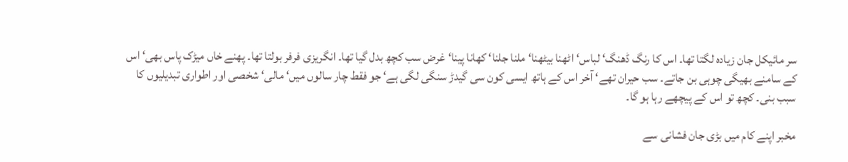سر مائیکل جان زیادہ لگتا تھا۔ اس کا رنگ ڈھنگ‘ لباس‘ اٹھنا بیٹھنا‘ ملنا جلنا‘ کھانا پینا‘ غرض سب کچھ بدل گیا تھا۔ انگریزی فرفر بولتا تھا۔ پھنے خاں میڑک پاس بھی‘ اس کے سامنے بھیگی چوہی بن جاتے۔ سب حیران تھے‘ آخر اس کے ہاتھ ایسی کون سی گیدڑ سنگی لگی ہے‘ جو فقط چار سالوں میں‘ مالی‘ شخصی اور اطواری تبدیلیوں کا سبب بنی۔ کچھ تو اس کے پیچھے رہا ہو گا۔

مخبر اپنے کام میں بڑی جان فشانی سے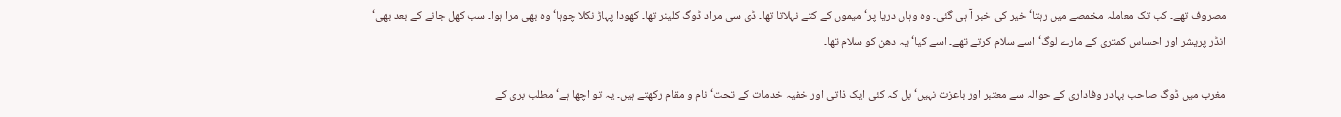مصروف تھے۔ کب تک معاملہ مخمصے میں رہتا‘ خیر کی خبر آ ہی گئی۔ وہ وہاں دریا پر‘ میموں کے کتے نہلاتا تھا۔ ڈی سی مراد ڈوگ کلینر تھا۔ کھودا پہاڑ نکلا چوہا‘ وہ بھی مرا ہوا۔ سب کھل جانے کے بعد بھی‘ انڈر پریشر اور احساس کمتری کے مارے لوگ‘ اسے سلام کرتے تھے۔ اسے کیا‘ یہ دھن کو سلام تھا۔

مغرب میں ڈوگ صاحب بہادر وفاداری کے حوالہ سے معتبر اور باعزت نہیں‘ بل کہ کئی ایک ذاتی اور خفیہ خدمات کے تحت‘ نام و مقام رکھتے ہیں۔ یہ تو اچھا ہے‘ مطلب بری کے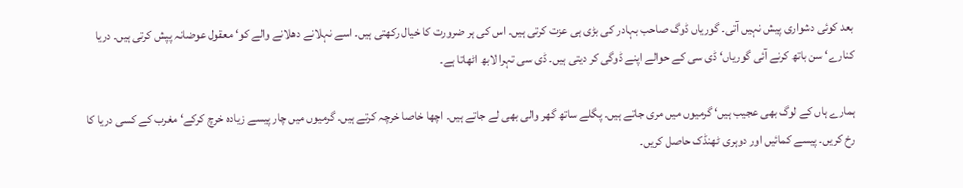بعد کوئی دشواری پیش نہیں آتی۔ گوریاں ڈوگ صاحب بہادر کی بڑی ہی عزت کرتی ہیں۔ اس کی ہر ضرورت کا خیال رکھتی ہیں۔ اسے نہلانے دھلانے والے کو‘ معقول عوضانہ پپش کرتی ہیں۔ دریا کنارے‘ سن باتھ کرنے آئی گوریاں‘ ڈی سی کے حوالے اپنے ڈوگی کر دیتی ہیں۔ ڈی سی تہرا لابھ اٹھاتا ہے۔

ہمارے ہاں کے لوگ بھی عجیب ہیں‘ گرمیوں میں مری جاتے ہیں۔ پگلے ساتھ گھر والی بھی لے جاتے ہیں۔ اچھا خاصا خرچہ کرتے ہیں۔ گرمیوں میں چار پیسے زیادہ خرچ کرکے‘ مغرب کے کسی دریا کا رخ کریں۔ پیسے کمائیں اور دوہری ٹھنڈک حاصل کریں۔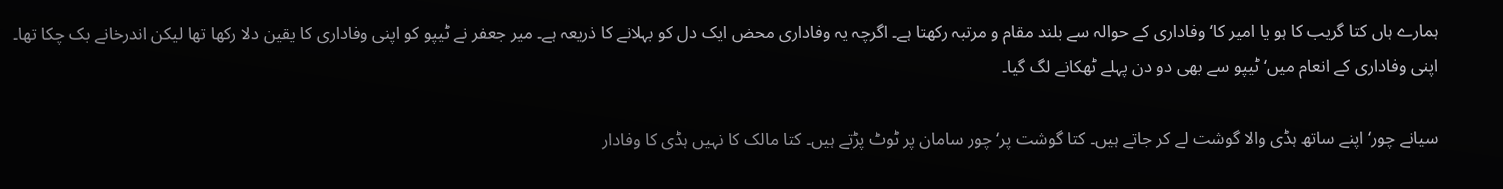ہمارے ہاں کتا گریب کا ہو یا امیر کا‘ وفاداری کے حوالہ سے بلند مقام و مرتبہ رکھتا ہے۔ اگرچہ یہ وفاداری محض ایک دل کو بہلانے کا ذریعہ ہے۔ میر جعفر نے ٹیپو کو اپنی وفاداری کا یقین دلا رکھا تھا لیکن اندرخانے بک چکا تھا۔ اپنی وفاداری کے انعام میں‘ ٹیپو سے بھی دو دن پہلے ٹھکانے لگ گیا۔

سیانے چور‘ اپنے ساتھ ہڈی والا گوشت لے کر جاتے ہیں۔ کتا گوشت پر‘ چور سامان پر ٹوٹ پڑتے ہیں۔ کتا مالک کا نہیں ہڈی کا وفادار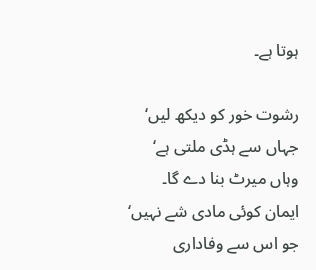ہوتا ہے۔

رشوت خور کو دیکھ لیں‘ جہاں سے ہڈی ملتی ہے‘ وہاں میرٹ بنا دے گا۔ ایمان کوئی مادی شے نہیں‘ جو اس سے وفاداری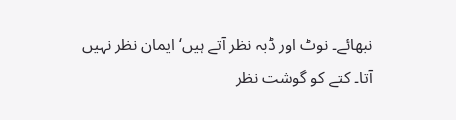نبھائے۔ نوٹ اور ڈبہ نظر آتے ہیں‘ ایمان نظر نہیں آتا۔ کتے کو گوشت نظر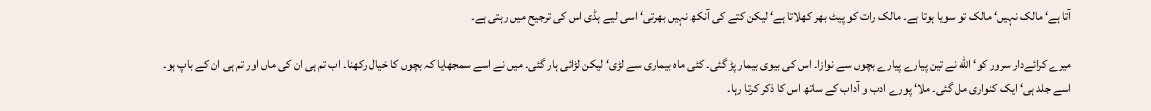آتا ہے‘ مالک نہیں‘ مالک تو سویا ہوتا ہے۔ مالک رات کو پیٹ بھر کھلاتا ہے‘ لیکن کتے کی آنکھ نہیں بھرتی‘ اسی لیے ہڈی اس کی ترجیح میں رہتی ہے۔

میرے کرائےدار سرور کو‘ الله نے تین پیارے پیارے بچوں سے نوازا۔ اس کی بیوی بیمار پڑ گئی۔ کئی ماہ بیماری سے لڑی‘ لیکن لڑائی ہار گئی۔ میں نے اسے سمجھایا کہ بچوں کا خیال رکھنا۔ اب تم ہی ان کی ماں اور تم ہی ان کے باپ ہو۔ اسے جلد ہی‘ ایک کنواری مل گئی۔ ملا‘ پورے ادب و آداب کے ساتھ اس کا ذکر کرتا رہا۔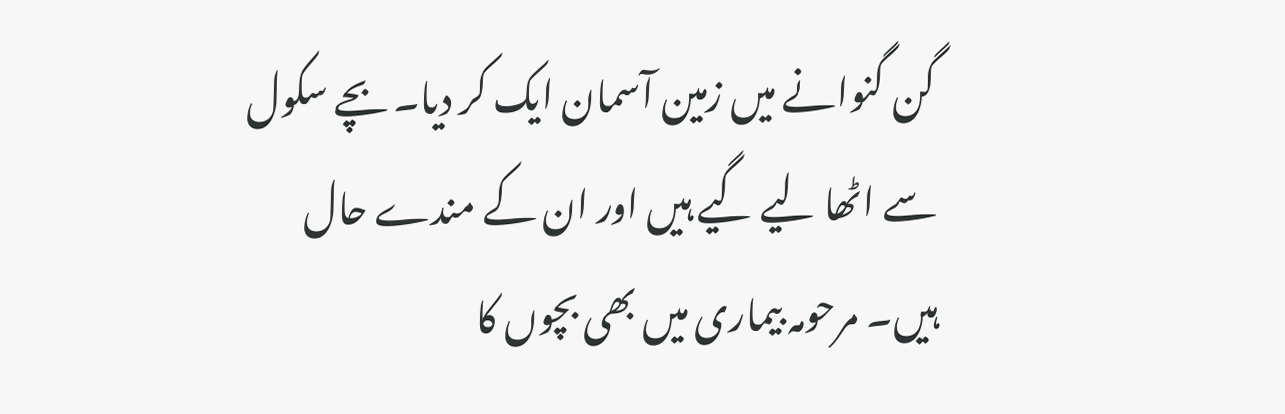گن گنوانے میں زمین آسمان ایک کر دیا۔ بچے سکول سے اٹھا لیے گیے ہیں اور ان کے مندے حال ہیں۔ مرحومہ بیماری میں بھی بچوں کا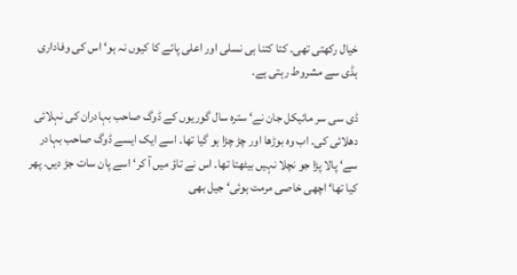خیال رکھتی تھی۔ کتا کتنا ہی نسلی اور اعلی پائے کا کیوں نہ ہو‘ اس کی وفاداری ہڈی سے مشروط رہتی ہے۔

ڈی سی سر مائیکل جان نے‘ سترہ سال گوریوں کے ڈوگ صاحب بہادران کی نہلائی دھلائی کی۔ اب وہ بوڑھا اور چڑ چڑا ہو گیا تھا۔ اسے ایک ایسے ڈوگ صاحب بہادر سے‘ پالا پڑا جو نچلا نہیں بیٹھتا تھا۔ اس نے تاؤ میں آ کر‘ اسے پان سات جڑ دیں۔ پھر کیا تھا‘ اچھی خاصی مرمت ہوئی‘ جیل بھی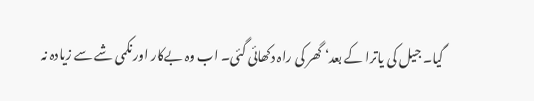گیا۔ جیل کی یاترا کے بعد‘ گھر کی راہ دکھائی گئی۔ اب وہ بےکار اور نکمی شے سے زیادہ نہ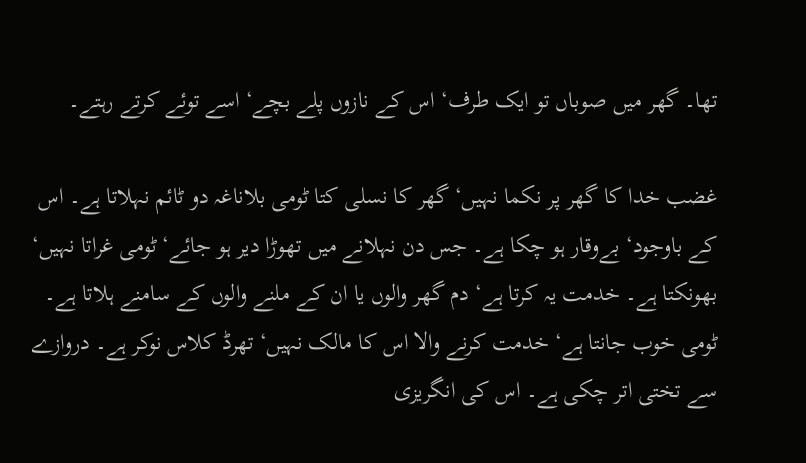تھا۔ گھر میں صوباں تو ایک طرف‘ اس کے نازوں پلے بچے‘ اسے توئے کرتے رہتے۔

غضب خدا کا گھر پر نکما نہیں‘ گھر کا نسلی کتا ٹومی بلاناغہ دو ٹائم نہلاتا ہے۔ اس کے باوجود‘ بےوقار ہو چکا ہے۔ جس دن نہلانے میں تھوڑا دیر ہو جائے‘ ٹومی غراتا نہیں‘ بھونکتا ہے۔ خدمت یہ کرتا ہے‘ دم گھر والوں یا ان کے ملنے والوں کے سامنے ہلاتا ہے۔ ٹومی خوب جانتا ہے‘ خدمت کرنے والا اس کا مالک نہیں‘ تھرڈ کلاس نوکر ہے۔ دروازے سے تختی اتر چکی ہے۔ اس کی انگریزی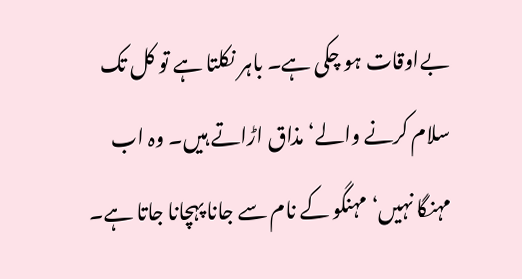بےاوقات ہو چکی ہے۔ باہر نکلتا ہے تو کل تک سلام کرنے والے‘ مذاق اڑاتے ہیں۔ وہ اب مہنگا نہیں‘ مہنگو کے نام سے جانا پہچانا جاتا ہے۔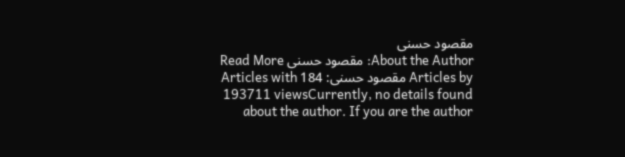مقصود حسنی
About the Author: مقصود حسنی Read More Articles by مقصود حسنی: 184 Articles with 193711 viewsCurrently, no details found about the author. If you are the author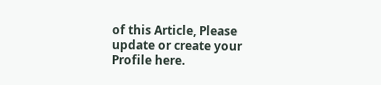of this Article, Please update or create your Profile here.